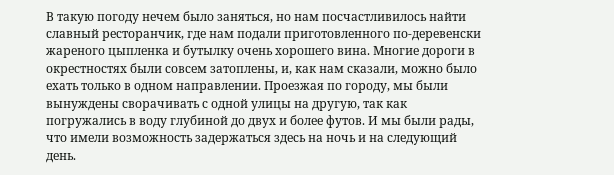В такую погоду нечем было заняться, но нам посчастливилось найти славный ресторанчик, где нам подали приготовленного по-деревенски жареного цыпленка и бутылку очень хорошего вина. Многие дороги в окрестностях были совсем затоплены, и, как нам сказали, можно было ехать только в одном направлении. Проезжая по городу, мы были вынуждены сворачивать с одной улицы на другую, так как погружались в воду глубиной до двух и более футов. И мы были рады, что имели возможность задержаться здесь на ночь и на следующий день.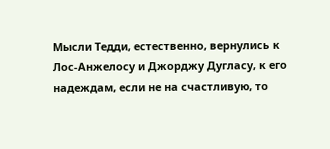Мысли Тедди, естественно, вернулись к Лос-Анжелосу и Джорджу Дугласу, к его надеждам, если не на счастливую, то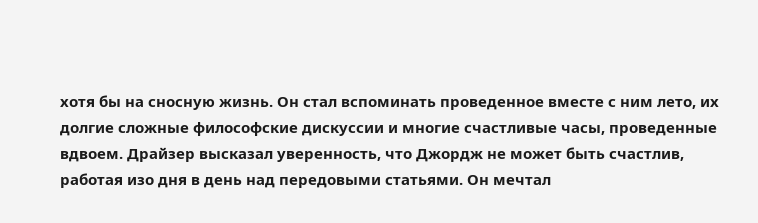хотя бы на сносную жизнь. Он стал вспоминать проведенное вместе с ним лето, их долгие сложные философские дискуссии и многие счастливые часы, проведенные вдвоем. Драйзер высказал уверенность, что Джордж не может быть счастлив, работая изо дня в день над передовыми статьями. Он мечтал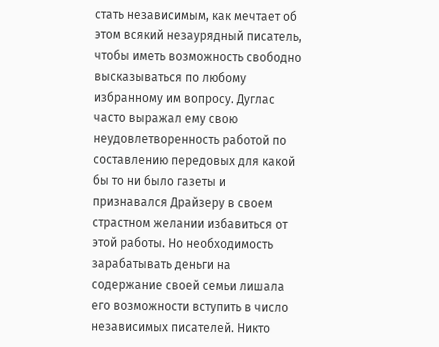стать независимым, как мечтает об этом всякий незаурядный писатель, чтобы иметь возможность свободно высказываться по любому избранному им вопросу. Дуглас часто выражал ему свою неудовлетворенность работой по составлению передовых для какой бы то ни было газеты и признавался Драйзеру в своем страстном желании избавиться от этой работы. Но необходимость зарабатывать деньги на содержание своей семьи лишала его возможности вступить в число независимых писателей. Никто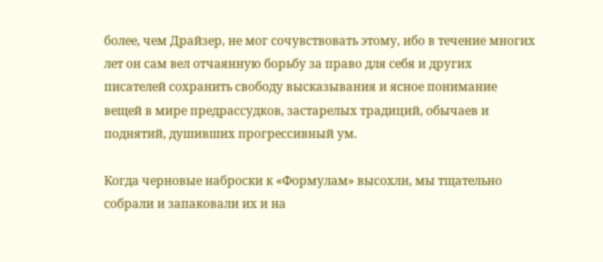более, чем Драйзер, не мог сочувствовать этому, ибо в течение многих лет он сам вел отчаянную борьбу за право для себя и других писателей сохранить свободу высказывания и ясное понимание вещей в мире предрассудков, застарелых традиций, обычаев и поднятий, душивших прогрессивный ум.

Когда черновые наброски к «Формулам» высохли, мы тщательно собрали и запаковали их и на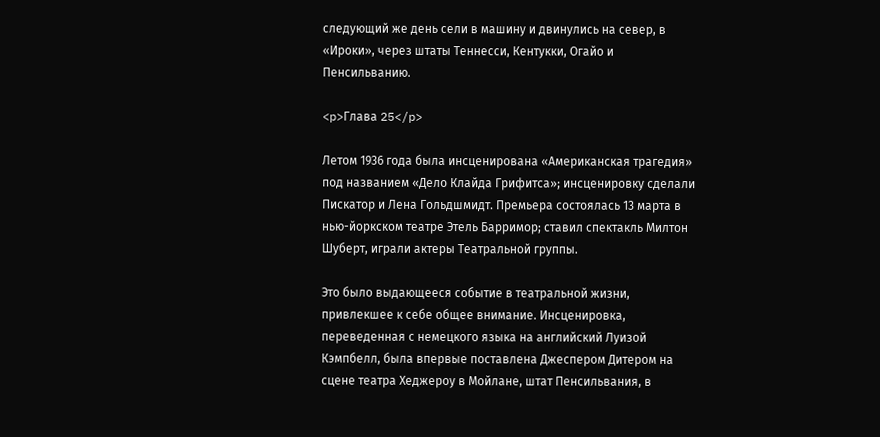следующий же день сели в машину и двинулись на север, в «Ироки», через штаты Теннесси, Кентукки, Огайо и Пенсильванию.

<p>Глава 25</p>

Летом 1936 года была инсценирована «Американская трагедия» под названием «Дело Клайда Грифитса»; инсценировку сделали Пискатор и Лена Гольдшмидт. Премьера состоялась 13 марта в нью-йоркском театре Этель Барримор; ставил спектакль Милтон Шуберт, играли актеры Театральной группы.

Это было выдающееся событие в театральной жизни, привлекшее к себе общее внимание. Инсценировка, переведенная с немецкого языка на английский Луизой Кэмпбелл, была впервые поставлена Джеспером Дитером на сцене театра Хеджероу в Мойлане, штат Пенсильвания, в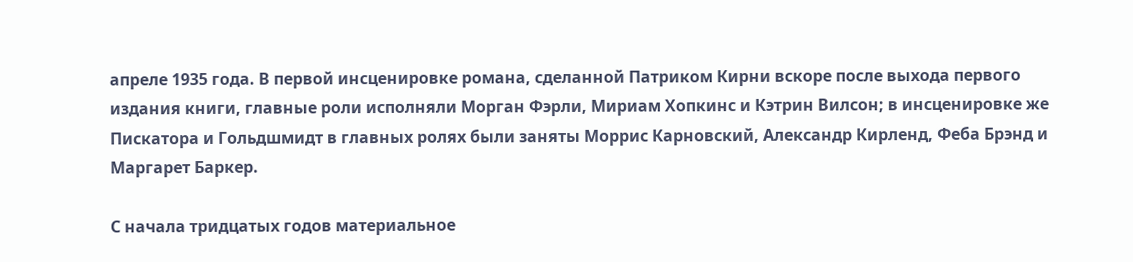апреле 1935 года. В первой инсценировке романа, сделанной Патриком Кирни вскоре после выхода первого издания книги, главные роли исполняли Морган Фэрли, Мириам Хопкинс и Кэтрин Вилсон; в инсценировке же Пискатора и Гольдшмидт в главных ролях были заняты Моррис Карновский, Александр Кирленд, Феба Брэнд и Маргарет Баркер.

С начала тридцатых годов материальное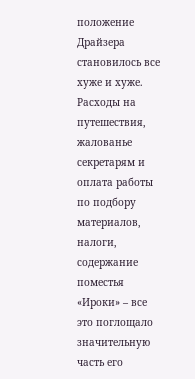положение Драйзера становилось все хуже и хуже. Расходы на путешествия, жалованье секретарям и оплата работы по подбору материалов, налоги, содержание поместья «Ироки» – все это поглощало значительную часть его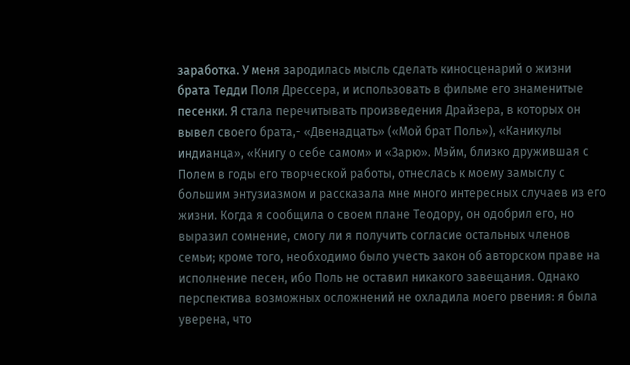заработка. У меня зародилась мысль сделать киносценарий о жизни брата Тедди Поля Дрессера, и использовать в фильме его знаменитые песенки. Я стала перечитывать произведения Драйзера, в которых он вывел своего брата,- «Двенадцать» («Мой брат Поль»), «Каникулы индианца», «Книгу о себе самом» и «Зарю». Мэйм, близко дружившая с Полем в годы его творческой работы, отнеслась к моему замыслу с большим энтузиазмом и рассказала мне много интересных случаев из его жизни. Когда я сообщила о своем плане Теодору, он одобрил его, но выразил сомнение, смогу ли я получить согласие остальных членов семьи; кроме того, необходимо было учесть закон об авторском праве на исполнение песен, ибо Поль не оставил никакого завещания. Однако перспектива возможных осложнений не охладила моего рвения: я была уверена, что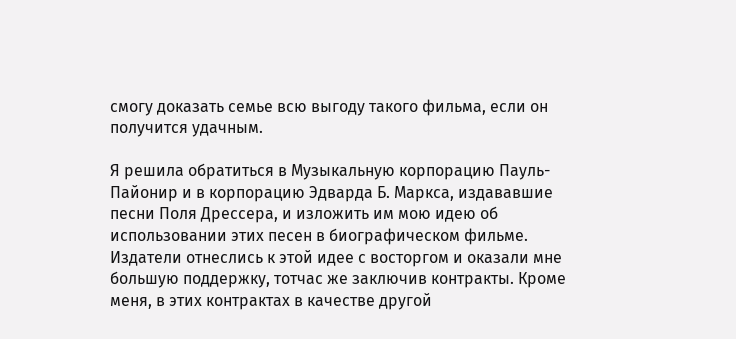смогу доказать семье всю выгоду такого фильма, если он получится удачным.

Я решила обратиться в Музыкальную корпорацию Пауль-Пайонир и в корпорацию Эдварда Б. Маркса, издававшие песни Поля Дрессера, и изложить им мою идею об использовании этих песен в биографическом фильме. Издатели отнеслись к этой идее с восторгом и оказали мне большую поддержку, тотчас же заключив контракты. Кроме меня, в этих контрактах в качестве другой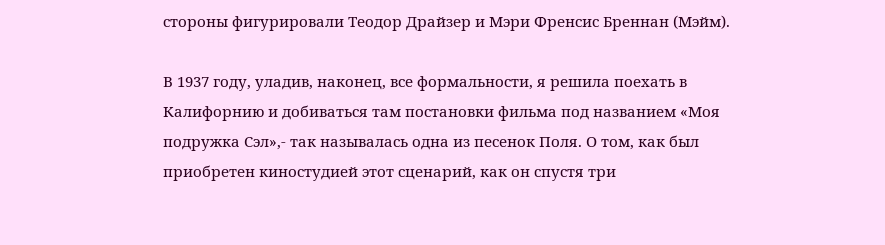стороны фигурировали Теодор Драйзер и Мэри Френсис Бреннан (Мэйм).

В 1937 году, уладив, наконец, все формальности, я решила поехать в Калифорнию и добиваться там постановки фильма под названием «Моя подружка Сэл»,- так называлась одна из песенок Поля. О том, как был приобретен киностудией этот сценарий, как он спустя три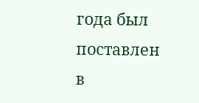года был поставлен в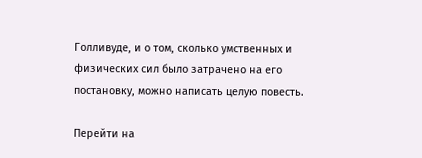Голливуде, и о том, сколько умственных и физических сил было затрачено на его постановку, можно написать целую повесть.

Перейти на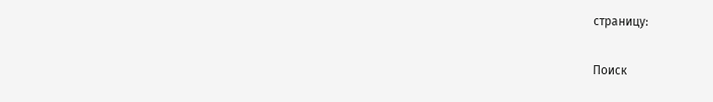страницу:

Поиск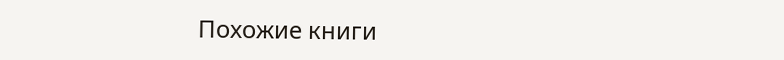Похожие книги